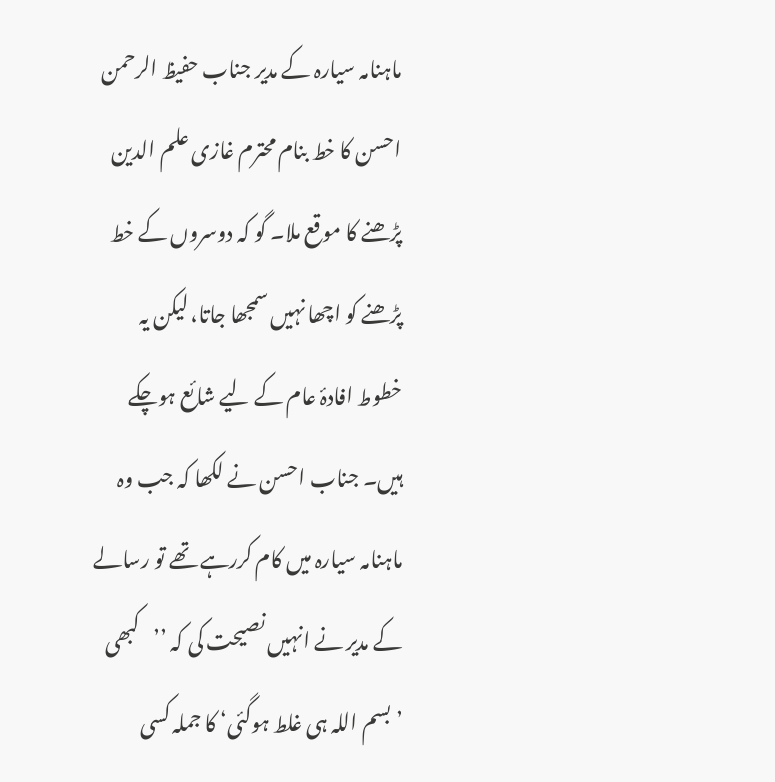ماہنامہ سیارہ کے مدیر جناب حفیظ الرحمن احسن کا خط بنام محترم غازی علم الدین پڑھنے کا موقع ملا۔ گو کہ دوسروں کے خط پڑھنے کو اچھا نہیں سمجھا جاتا، لیکن یہ خطوط افادۂ عام کے لیے شائع ہوچکے ہیں۔ جناب احسن نے لکھا کہ جب وہ ماہنامہ سیارہ میں کام کررہے تھے تو رسالے کے مدیر نے انہیں نصیحت کی کہ ’’کبھی ’بسم اللہ ہی غلط ہوگئی‘ کا جملہ کسی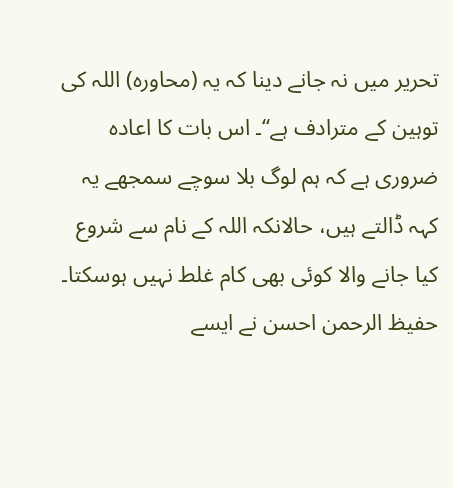تحریر میں نہ جانے دینا کہ یہ (محاورہ) اللہ کی توہین کے مترادف ہے‘‘۔ اس بات کا اعادہ ضروری ہے کہ ہم لوگ بلا سوچے سمجھے یہ کہہ ڈالتے ہیں، حالانکہ اللہ کے نام سے شروع کیا جانے والا کوئی بھی کام غلط نہیں ہوسکتا۔ حفیظ الرحمن احسن نے ایسے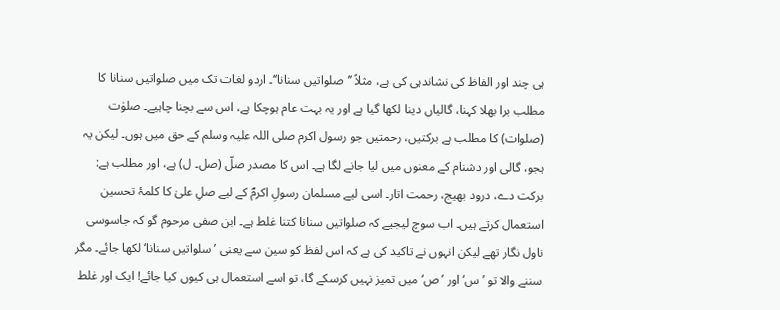ہی چند اور الفاظ کی نشاندہی کی ہے، مثلاً ’’صلواتیں سنانا‘‘۔ اردو لغات تک میں صلواتیں سنانا کا مطلب برا بھلا کہنا، گالیاں دینا لکھا گیا ہے اور یہ بہت عام ہوچکا ہے، اس سے بچنا چاہیے۔ صلوٰت (صلوات) کا مطلب ہے برکتیں، رحمتیں جو رسول اکرم صلی اللہ علیہ وسلم کے حق میں ہوں۔ لیکن یہ ہجو، گالی اور دشنام کے معنوں میں لیا جانے لگا ہے۔ اس کا مصدر صلّ (صل۔ ل) ہے، اور مطلب ہے: برکت دے، درود بھیج، رحمت اتار۔ اسی لیے مسلمان رسولِ اکرمؐ کے لیے صلِ علیٰ کا کلمۂ تحسین استعمال کرتے ہیں۔ اب سوچ لیجیے کہ صلواتیں سنانا کتنا غلط ہے۔ ابن صفی مرحوم گو کہ جاسوسی ناول نگار تھے لیکن انہوں نے تاکید کی ہے کہ اس لفظ کو سین سے یعنی ’سلواتیں سنانا‘ لکھا جائے۔ مگر سننے والا تو ’س‘ اور ’ص‘ میں تمیز نہیں کرسکے گا، تو اسے استعمال ہی کیوں کیا جائے! ایک اور غلط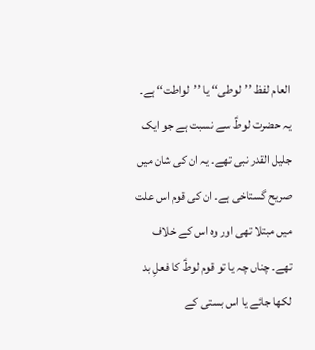العام لفظ ’’لوطی‘‘ یا ’’لواطت‘‘ ہے۔ یہ حضرت لوطؑ سے نسبت ہے جو ایک جلیل القدر نبی تھے۔ یہ ان کی شان میں صریح گستاخی ہے۔ ان کی قوم اس علت میں مبتلا تھی اور وہ اس کے خلاف تھے۔ چناں چہ یا تو قوم لوطؑ کا فعلِ بد لکھا جائے یا اس بستی کے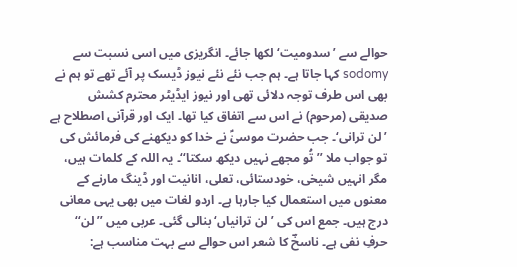حوالے سے ’سدومیت‘ لکھا جائے۔ انگریزی میں اسی نسبت سے sodomy کہا جاتا ہے۔ ہم جب نئے نئے نیوز ڈیسک پر آئے تھے تو ہم نے بھی اس طرف توجہ دلائی تھی اور نیوز ایڈیٹر محترم کشش صدیقی (مرحوم) نے اس سے اتفاق کیا تھا۔ ایک اور قرآنی اصطلاح ہے ’لن ترانی‘۔ جب حضرت موسیٰؑ نے خدا کو دیکھنے کی فرمائش کی تو جواب ملا ’’تُو مجھے نہیں دیکھ سکتا‘‘۔ یہ اللہ کے کلمات ہیں، مگر انہیں شیخی، خودستائی، تعلی، انانیت اور ڈینگ مارنے کے معنوں میں استعمال کیا جارہا ہے۔ اردو لغات میں بھی یہی معانی درج ہیں۔ جمع اس کی ’لن ترانیاں‘ بنالی گئی۔ عربی میں ’’لن‘‘ حرفِ نفی ہے۔ ناسخؔ کا شعر اس حوالے سے بہت مناسب ہے: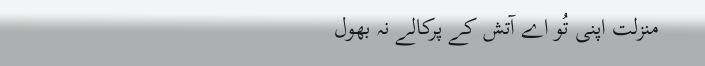منزلت اپنی تُو اے آتش کے پرکالے نہ بھول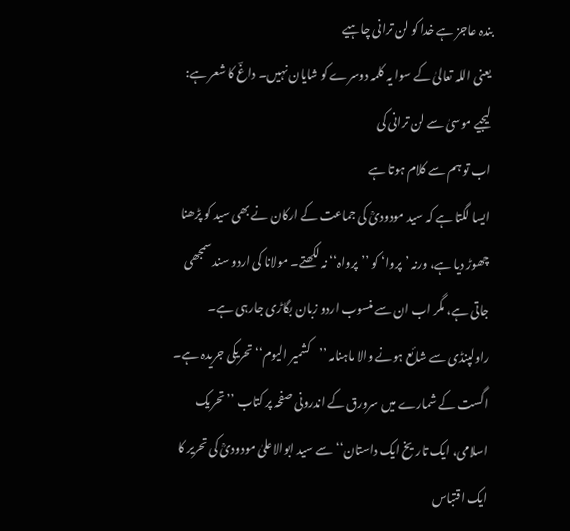بندہ عاجز ہے خدا کو لن ترانی چاہیے
یعنی اللہ تعالیٰ کے سوا یہ کلمہ دوسرے کو شایان نہیں۔ داغؔ کا شعر ہے:
لیجیے موسیٰ سے لن ترانی کی
اب تو ہم سے کلام ہوتا ہے
ایسا لگتا ہے کہ سید مودودیؒ کی جماعت کے ارکان نے بھی سید کو پڑھنا چھوڑ دیا ہے، ورنہ ’پروا‘ کو ’’پرواہ‘‘ نہ لکھتے۔ مولانا کی اردو سند سمجھی جاتی ہے، مگر اب ان سے منسوب اردو زبان بگاڑی جارہی ہے۔ راولپنڈی سے شائع ہونے والا ماہنامہ ’’کشمیر الیوم‘‘ تحریکی جریدہ ہے۔ اگست کے شمارے میں سرورق کے اندرونی صفحہ پر کتاب ’’تحریک اسلامی، ایک تاریخ ایک داستان‘‘ سے سید ابوالاعلیٰ مودودیؒ کی تحریر کا ایک اقتباس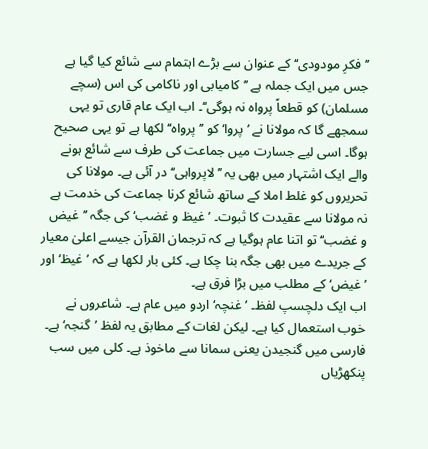’’فکرِ مودودی‘‘ کے عنوان سے بڑے اہتمام سے شائع کیا گیا ہے جس میں ایک جملہ ہے ’’کامیابی اور ناکامی کی اس (سچے مسلمان) کو قطعاً پرواہ نہ ہوگی‘‘۔ اب ایک عام قاری تو یہی سمجھے گا کہ مولانا نے ’پروا‘ کو ’’پرواہ‘‘ لکھا ہے تو یہی صحیح ہوگا۔ اسی لیے جسارت میں جماعت کی طرف سے شائع ہونے والے ایک اشتہار میں بھی یہ ’’لاپرواہی‘‘ در آئی ہے۔ مولانا کی تحریروں کو غلط املا کے ساتھ شائع کرنا جماعت کی خدمت ہے نہ مولانا سے عقیدت کا ثبوت۔ ’غیظ و غضب‘ کی جگہ ’’غیض و غضب‘‘ تو اتنا عام ہوگیا ہے کہ ترجمان القرآن جیسے اعلیٰ معیار کے جریدے میں بھی جگہ بنا چکا ہے۔ کئی بار لکھا ہے کہ ’غیظ‘ اور ’غیض‘ کے مطلب میں بڑا فرق ہے۔
اب ایک دلچسپ لفظ۔ ’غنچہ‘ اردو میں عام ہے۔ شاعروں نے خوب استعمال کیا ہے۔ لیکن لغات کے مطابق یہ لفظ ’گنجہ‘ ہے۔ فارسی میں گنجیدن یعنی سمانا سے ماخوذ ہے۔ کلی میں سب پنکھڑیاں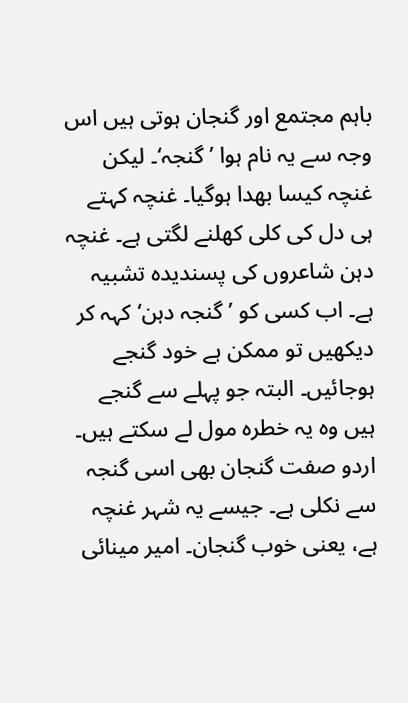باہم مجتمع اور گنجان ہوتی ہیں اس وجہ سے یہ نام ہوا ’گنجہ‘۔ لیکن غنچہ کیسا بھدا ہوگیا۔ غنچہ کہتے ہی دل کی کلی کھلنے لگتی ہے۔ غنچہ دہن شاعروں کی پسندیدہ تشبیہ ہے۔ اب کسی کو ’گنجہ دہن‘ کہہ کر دیکھیں تو ممکن ہے خود گنجے ہوجائیں۔ البتہ جو پہلے سے گنجے ہیں وہ یہ خطرہ مول لے سکتے ہیں۔ اردو صفت گنجان بھی اسی گنجہ سے نکلی ہے۔ جیسے یہ شہر غنچہ ہے، یعنی خوب گنجان۔ امیر مینائی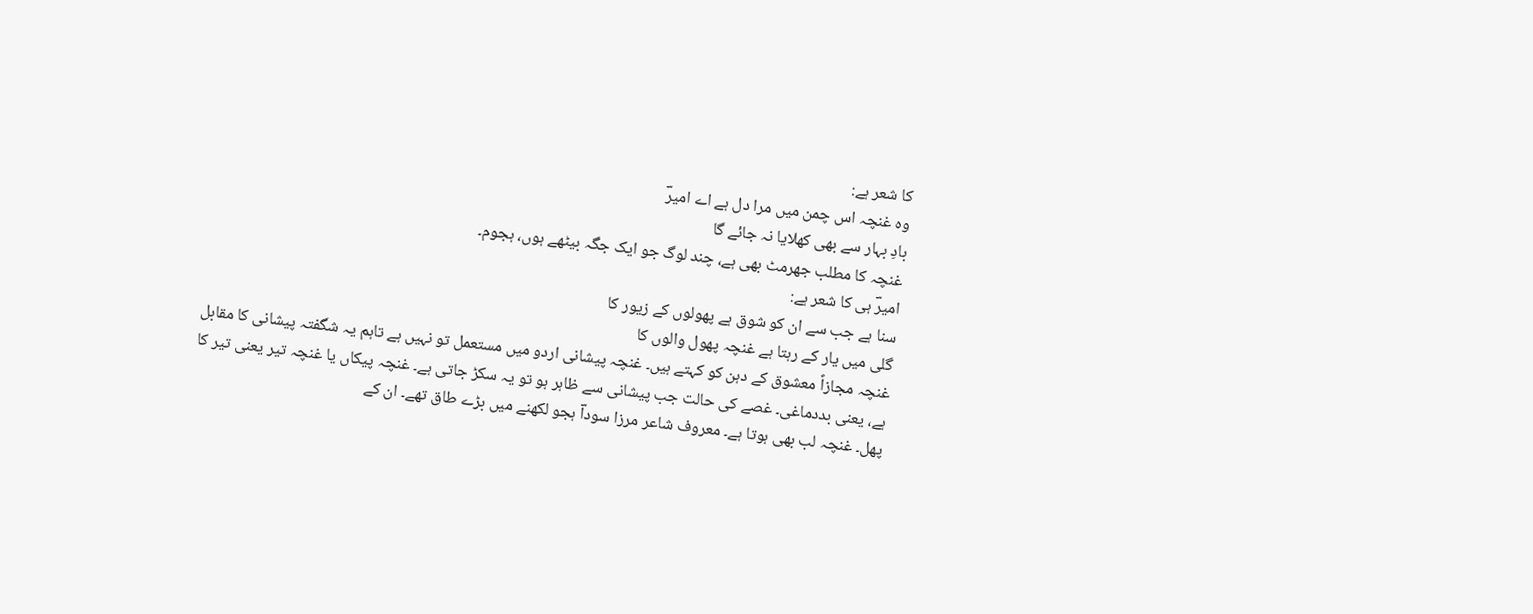کا شعر ہے:
وہ غنچہ اس چمن میں مرا دل ہے اے امیرؔ
بادِ بہار سے بھی کھلایا نہ جائے گا
غنچہ کا مطلب جھرمٹ بھی ہے، چند لوگ جو ایک جگہ بیٹھے ہوں، ہجوم۔
امیرؔ ہی کا شعر ہے:
سنا ہے جب سے ان کو شوق ہے پھولوں کے زیور کا
گلی میں یار کے رہتا ہے غنچہ پھول والوں کا
غنچہ مجازاً معشوق کے دہن کو کہتے ہیں۔ غنچہ پیشانی اردو میں مستعمل تو نہیں ہے تاہم یہ شگفتہ پیشانی کا مقابل ہے، یعنی بددماغی۔ غصے کی حالت جب پیشانی سے ظاہر ہو تو یہ سکڑ جاتی ہے۔ غنچہ پیکاں یا غنچہ تیر یعنی تیر کا پھل۔ غنچہ لب بھی ہوتا ہے۔ معروف شاعر مرزا سوداؔ ہجو لکھنے میں بڑے طاق تھے۔ ان کے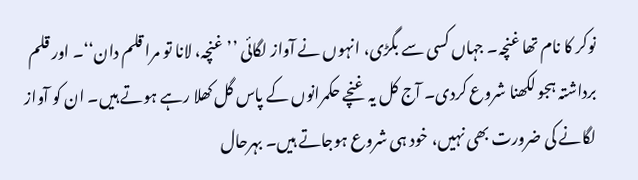نوکر کا نام تھا غنچہ۔ جہاں کسی سے بگڑی، انہوں نے آواز لگائی ’’غنچہ، لانا تو مرا قلم دان‘‘۔ اور قلم برداشتہ ہجو لکھنا شروع کردی۔ آج کل یہ غنچے حکمرانوں کے پاس گل کھلا رہے ہوتے ہیں۔ ان کو آواز لگانے کی ضرورت بھی نہیں، خود ہی شروع ہوجاتے ہیں۔ بہرحال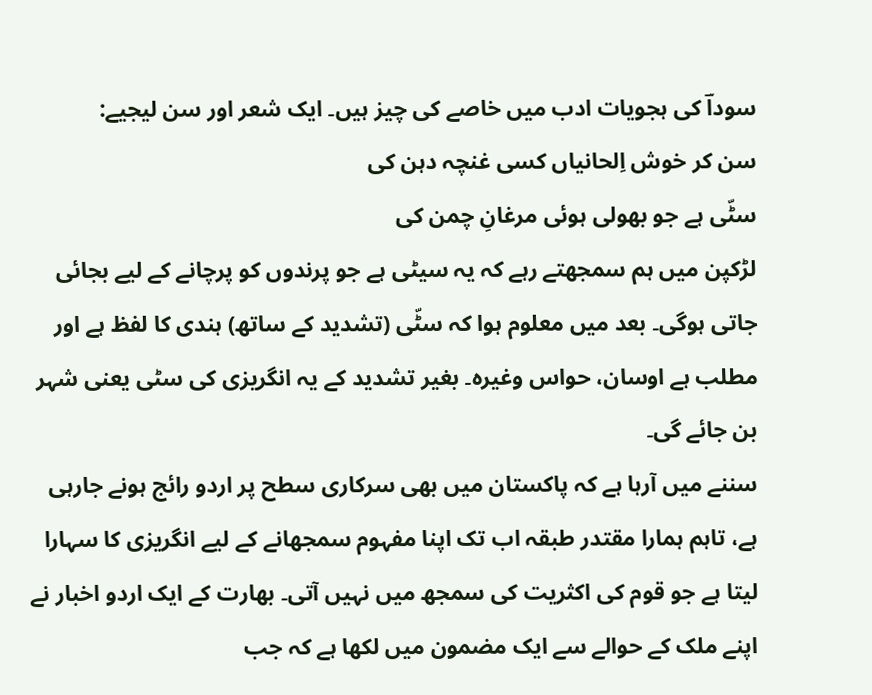سوداؔ کی ہجویات ادب میں خاصے کی چیز ہیں۔ ایک شعر اور سن لیجیے:
سن کر خوش اِلحانیاں کسی غنچہ دہن کی
سٹّی ہے جو بھولی ہوئی مرغانِ چمن کی
لڑکپن میں ہم سمجھتے رہے کہ یہ سیٹی ہے جو پرندوں کو پرچانے کے لیے بجائی جاتی ہوگی۔ بعد میں معلوم ہوا کہ سٹّی (تشدید کے ساتھ) ہندی کا لفظ ہے اور مطلب ہے اوسان، حواس وغیرہ۔ بغیر تشدید کے یہ انگریزی کی سٹی یعنی شہر بن جائے گی۔
سننے میں آرہا ہے کہ پاکستان میں بھی سرکاری سطح پر اردو رائج ہونے جارہی ہے، تاہم ہمارا مقتدر طبقہ اب تک اپنا مفہوم سمجھانے کے لیے انگریزی کا سہارا لیتا ہے جو قوم کی اکثریت کی سمجھ میں نہیں آتی۔ بھارت کے ایک اردو اخبار نے اپنے ملک کے حوالے سے ایک مضمون میں لکھا ہے کہ جب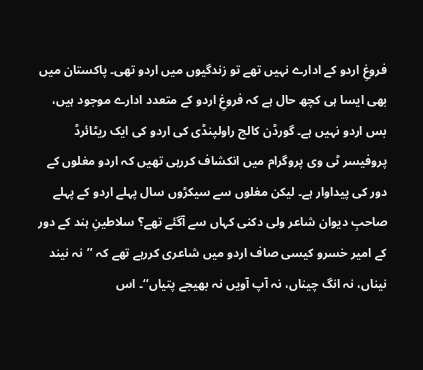فروغِ اردو کے ادارے نہیں تھے تو زندگیوں میں اردو تھی۔ پاکستان میں بھی ایسا ہی کچھ حال ہے کہ فروغِ اردو کے متعدد ادارے موجود ہیں، بس اردو نہیں ہے۔ گورڈن کالج راولپنڈی کی اردو کی ایک ریٹائرڈ پروفیسر ٹی وی پروگرام میں انکشاف کررہی تھیں کہ اردو مغلوں کے دور کی پیداوار ہے۔ لیکن مغلوں سے سیکڑوں سال پہلے اردو کے پہلے صاحبِ دیوان شاعر ولی دکنی کہاں سے آگئے تھے؟ سلاطینِ ہند کے دور کے امیر خسرو کیسی صاف اردو میں شاعری کررہے تھے کہ ’’نہ نیند نیناں، نہ انگ چیناں، نہ آپ آویں نہ بھیجے پتیاں‘‘۔ اس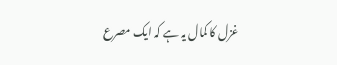غزل کا کمال یہ ہے کہ ایک مصرع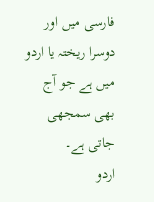فارسی میں اور دوسرا ریختہ یا اردو میں ہے جو آج بھی سمجھی جاتی ہے۔
اردو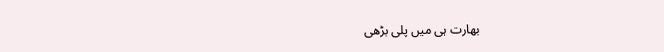بھارت ہی میں پلی بڑھی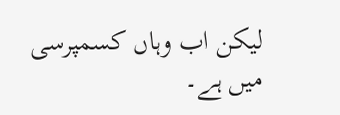لیکن اب وہاں کسمپرسی میں ہے۔